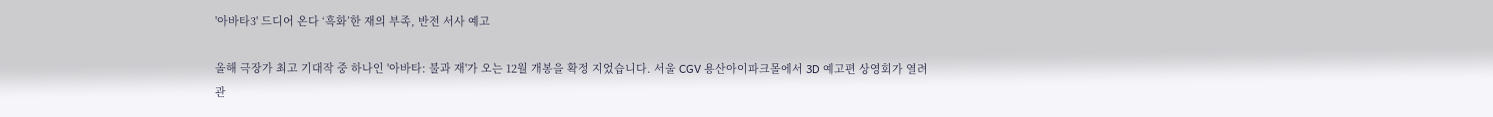'아바타3' 드디어 온다 ‘흑화’한 재의 부족, 반전 서사 예고

올해 극장가 최고 기대작 중 하나인 '아바타: 불과 재'가 오는 12월 개봉을 확정 지었습니다. 서울 CGV 용산아이파크몰에서 3D 예고편 상영회가 열려 관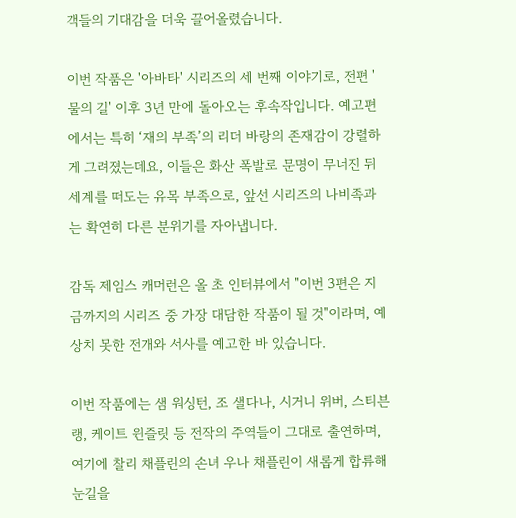객들의 기대감을 더욱 끌어올렸습니다.

이번 작품은 '아바타' 시리즈의 세 번째 이야기로, 전편 '물의 길' 이후 3년 만에 돌아오는 후속작입니다. 예고편에서는 특히 ‘재의 부족’의 리더 바랑의 존재감이 강렬하게 그려졌는데요, 이들은 화산 폭발로 문명이 무너진 뒤 세계를 떠도는 유목 부족으로, 앞선 시리즈의 나비족과는 확연히 다른 분위기를 자아냅니다.

감독 제임스 캐머런은 올 초 인터뷰에서 "이번 3편은 지금까지의 시리즈 중 가장 대담한 작품이 될 것"이라며, 예상치 못한 전개와 서사를 예고한 바 있습니다.

이번 작품에는 샘 워싱턴, 조 샐다나, 시거니 위버, 스티븐 랭, 케이트 윈즐릿 등 전작의 주역들이 그대로 출연하며, 여기에 찰리 채플린의 손녀 우나 채플린이 새롭게 합류해 눈길을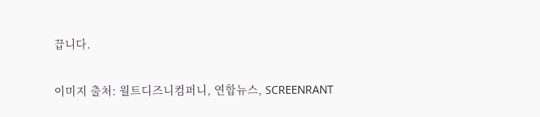끕니다.

이미지 출처: 월트디즈니컴퍼니, 연합뉴스, SCREENRANT